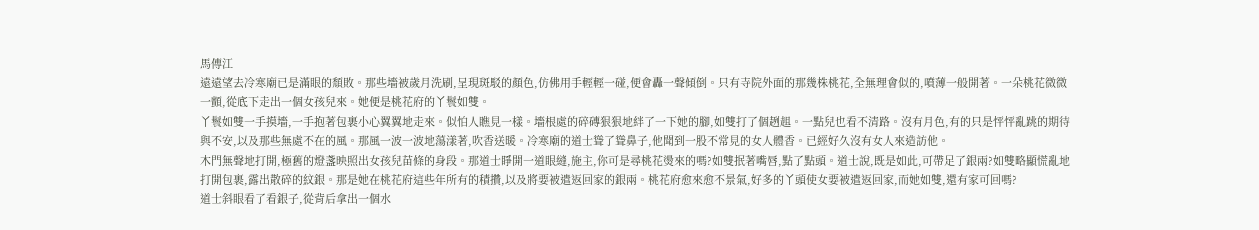馬傳江
遠遠望去冷寒廟已是滿眼的頹敗。那些墻被歲月洗刷,呈現斑駁的顏色,仿佛用手輕輕一碰,便會轟一聲傾倒。只有寺院外面的那幾株桃花,全無理會似的,噴薄一般開著。一朵桃花微微一顫,從底下走出一個女孩兒來。她便是桃花府的丫鬟如雙。
丫鬟如雙一手摸墻,一手抱著包裹小心翼翼地走來。似怕人瞧見一樣。墻根處的碎磚狠狠地絆了一下她的腳,如雙打了個趔趄。一點兒也看不清路。沒有月色,有的只是怦怦亂跳的期待與不安,以及那些無處不在的風。那風一波一波地蕩漾著,吹香送暖。冷寒廟的道士聳了聳鼻子,他聞到一股不常見的女人體香。已經好久沒有女人來造訪他。
木門無聲地打開,極舊的燈盞映照出女孩兒苗條的身段。那道士睜開一道眼縫,施主,你可是尋桃花燙來的嗎?如雙抿著嘴唇,點了點頭。道士說,既是如此,可帶足了銀兩?如雙略顯慌亂地打開包裹,露出散碎的紋銀。那是她在桃花府這些年所有的積攢,以及將要被遣返回家的銀兩。桃花府愈來愈不景氣,好多的丫頭使女要被遣返回家,而她如雙,還有家可回嗎?
道士斜眼看了看銀子,從背后拿出一個水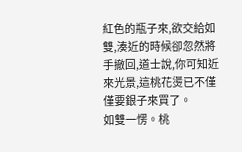紅色的瓶子來,欲交給如雙,湊近的時候卻忽然將手撤回,道士說,你可知近來光景,這桃花燙已不僅僅要銀子來買了。
如雙一愣。桃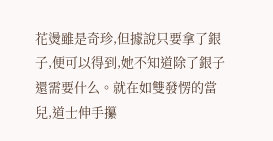花燙雖是奇珍,但據說只要拿了銀子,便可以得到,她不知道除了銀子還需要什么。就在如雙發愣的當兒,道士伸手攥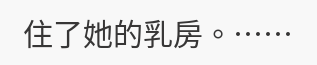住了她的乳房。……